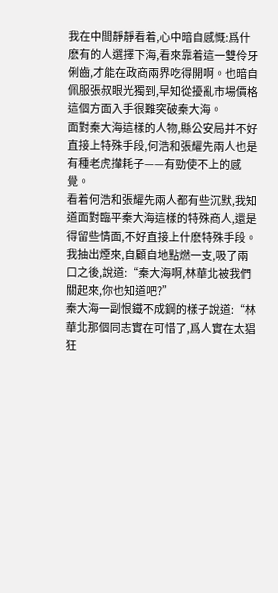我在中間靜靜看着,心中暗自感慨:爲什麽有的人選擇下海,看來靠着這一雙伶牙俐齒,才能在政商兩界吃得開啊。也暗自佩服張叔眼光獨到,早知從擾亂市場價格這個方面入手很難突破秦大海。
面對秦大海這樣的人物,縣公安局并不好直接上特殊手段,何浩和張耀先兩人也是有種老虎攆耗子——有勁使不上的感覺。
看着何浩和張耀先兩人都有些沉默,我知道面對臨平秦大海這樣的特殊商人,還是得留些情面,不好直接上什麽特殊手段。
我抽出煙來,自顧自地點燃一支,吸了兩口之後,說道:“秦大海啊,林華北被我們關起來,你也知道吧?”
秦大海一副恨鐵不成鋼的樣子說道:“林華北那個同志實在可惜了,爲人實在太猖狂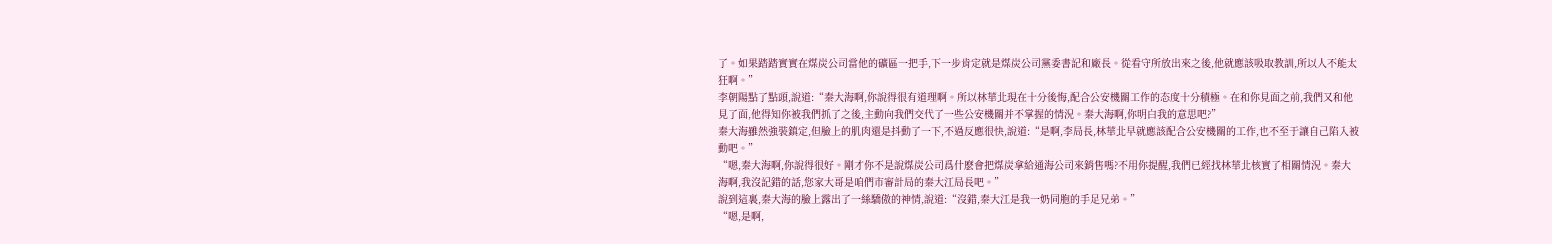了。如果踏踏實實在煤炭公司當他的礦區一把手,下一步肯定就是煤炭公司黨委書記和廠長。從看守所放出來之後,他就應該吸取教訓,所以人不能太狂啊。”
李朝陽點了點頭,說道:“秦大海啊,你說得很有道理啊。所以林華北現在十分後悔,配合公安機關工作的态度十分積極。在和你見面之前,我們又和他見了面,他得知你被我們抓了之後,主動向我們交代了一些公安機關并不掌握的情況。秦大海啊,你明白我的意思吧?”
秦大海雖然強裝鎮定,但臉上的肌肉還是抖動了一下,不過反應很快,說道:“是啊,李局長,林華北早就應該配合公安機關的工作,也不至于讓自己陷入被動吧。”
“嗯,秦大海啊,你說得很好。剛才你不是說煤炭公司爲什麽會把煤炭拿給通海公司來銷售嗎?不用你提醒,我們已經找林華北核實了相關情況。秦大海啊,我沒記錯的話,您家大哥是咱們市審計局的秦大江局長吧。”
說到這裏,秦大海的臉上露出了一絲驕傲的神情,說道:“沒錯,秦大江是我一奶同胞的手足兄弟。”
“嗯,是啊,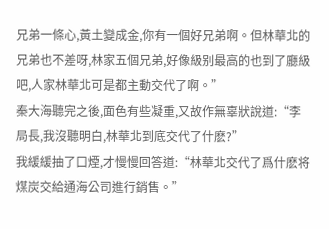兄弟一條心,黃土變成金,你有一個好兄弟啊。但林華北的兄弟也不差呀,林家五個兄弟,好像級别最高的也到了廳級吧,人家林華北可是都主動交代了啊。”
秦大海聽完之後,面色有些凝重,又故作無辜狀說道:“李局長,我沒聽明白,林華北到底交代了什麽?”
我緩緩抽了口煙,才慢慢回答道:“林華北交代了爲什麽将煤炭交給通海公司進行銷售。”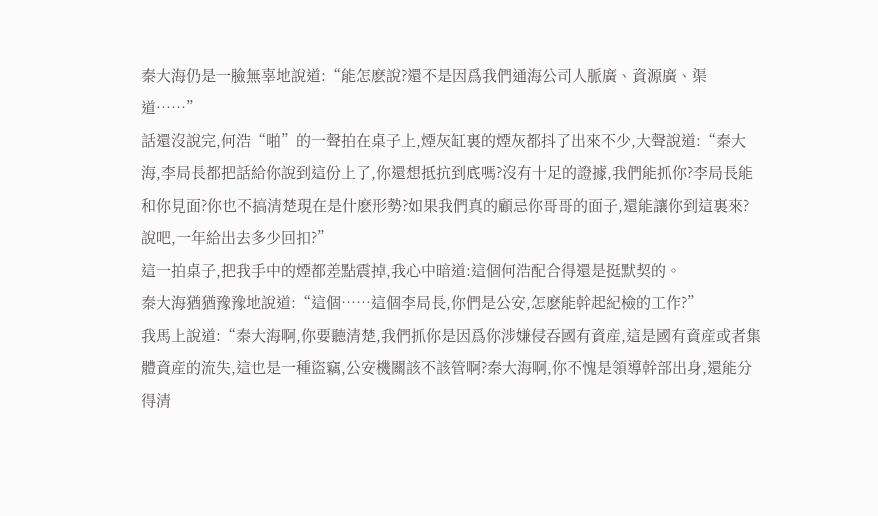秦大海仍是一臉無辜地說道:“能怎麽說?還不是因爲我們通海公司人脈廣、資源廣、渠道……”
話還沒說完,何浩“啪”的一聲拍在桌子上,煙灰缸裏的煙灰都抖了出來不少,大聲說道:“秦大海,李局長都把話給你說到這份上了,你還想抵抗到底嗎?沒有十足的證據,我們能抓你?李局長能和你見面?你也不搞清楚現在是什麽形勢?如果我們真的顧忌你哥哥的面子,還能讓你到這裏來?說吧,一年給出去多少回扣?”
這一拍桌子,把我手中的煙都差點震掉,我心中暗道:這個何浩配合得還是挺默契的。
秦大海猶猶豫豫地說道:“這個……這個李局長,你們是公安,怎麽能幹起紀檢的工作?”
我馬上說道:“秦大海啊,你要聽清楚,我們抓你是因爲你涉嫌侵吞國有資産,這是國有資産或者集體資産的流失,這也是一種盜竊,公安機關該不該管啊?秦大海啊,你不愧是領導幹部出身,還能分得清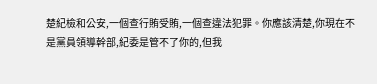楚紀檢和公安,一個查行賄受賄,一個查違法犯罪。你應該清楚,你現在不是黨員領導幹部,紀委是管不了你的,但我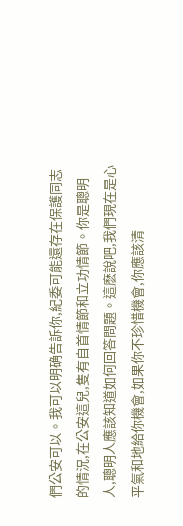們公安可以。我可以明确告訴你,紀委可能還存在保護同志的情況,在公安這兒,隻有自首情節和立功情節。你是聰明人,聰明人應該知道如何回答問題。這麽說吧,我們現在是心平氣和地給你機會,如果你不珍惜機會,你應該清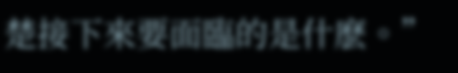楚接下來要面臨的是什麽。”